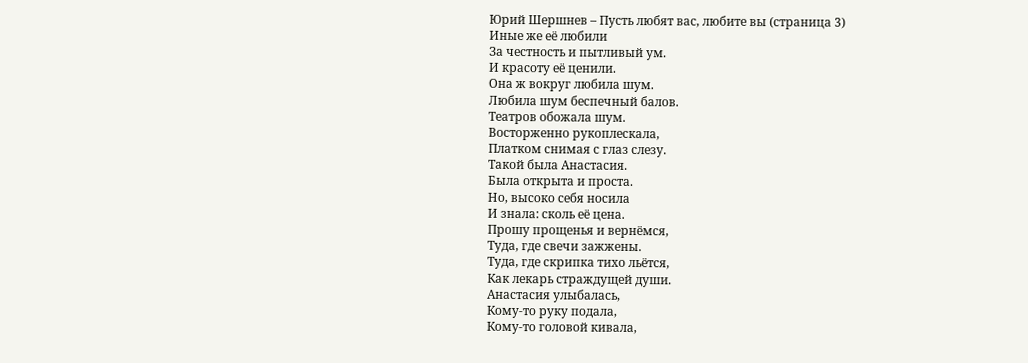Юрий Шершнев – Пусть любят вас, любите вы (страница 3)
Иные же её любили
За честность и пытливый ум.
И красоту её ценили.
Она ж вокруг любила шум.
Любила шум беспечный балов.
Театров обожала шум.
Восторженно рукоплескала,
Платком снимая с глаз слезу.
Такой была Анастасия.
Была открыта и проста.
Но, высоко себя носила
И знала: сколь её цена.
Прошу прощенья и вернёмся,
Туда, где свечи зажжены.
Туда, где скрипка тихо льётся,
Как лекарь страждущей души.
Анастасия улыбалась,
Кому-то руку подала,
Кому-то головой кивала,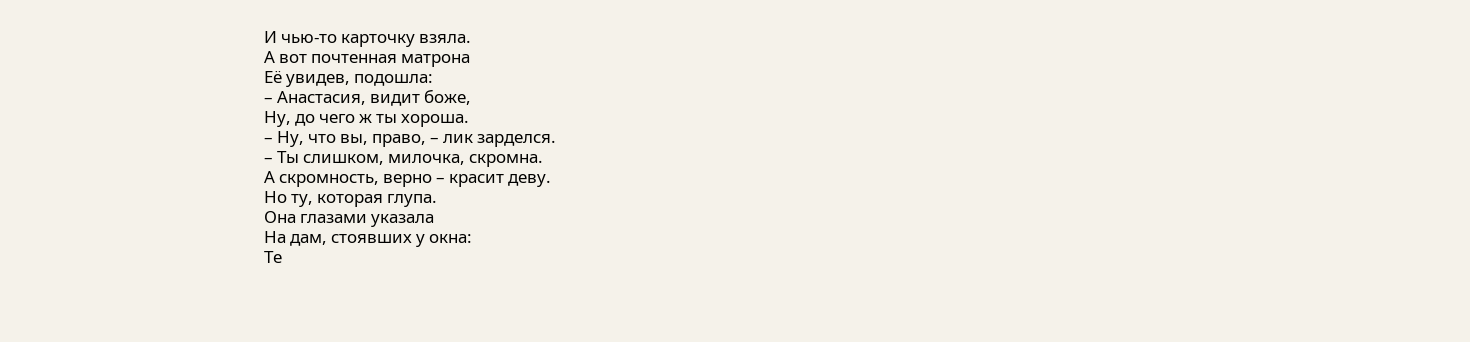И чью-то карточку взяла.
А вот почтенная матрона
Её увидев, подошла:
– Анастасия, видит боже,
Ну, до чего ж ты хороша.
– Ну, что вы, право, – лик зарделся.
– Ты слишком, милочка, скромна.
А скромность, верно – красит деву.
Но ту, которая глупа.
Она глазами указала
На дам, стоявших у окна:
Те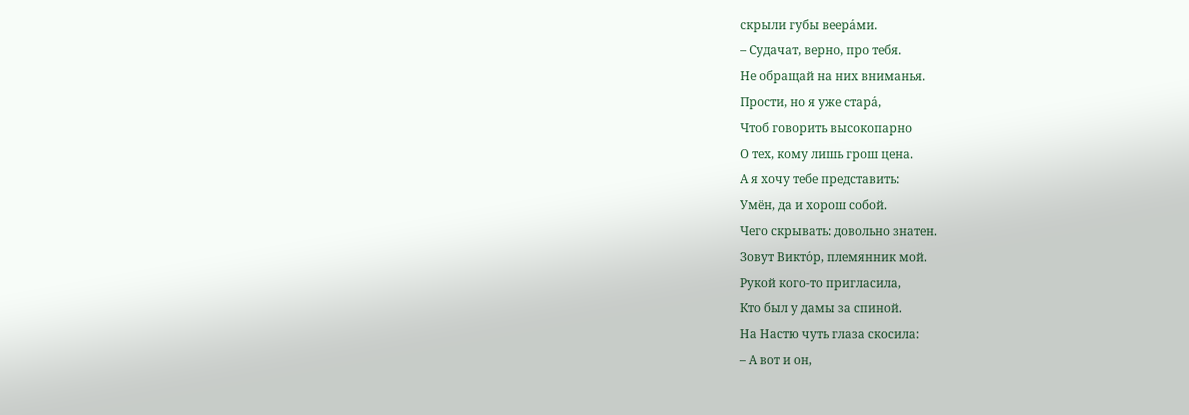скрыли губы веера́ми.
– Судачат, верно, про тебя.
Не обращай на них вниманья.
Прости, но я уже стара́,
Чтоб говорить высокопарно
О тех, кому лишь грош цена.
А я хочу тебе представить:
Умён, да и хорош собой.
Чего скрывать: довольно знатен.
Зовут Викто́р, племянник мой.
Рукой кого-то пригласила,
Кто был у дамы за спиной.
На Настю чуть глаза скосила:
– А вот и он,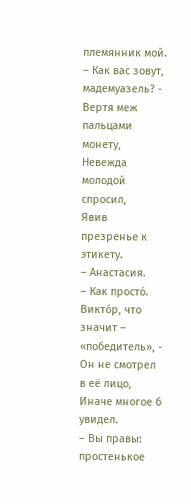племянник мой.
– Как вас зовут, мадемуазель? -
Вертя меж пальцами монету,
Невежда молодой спросил,
Явив презренье к этикету.
– Анастасия.
– Как просто́.
Викто́р, что значит – «победитель», -
Он не смотрел в её лицо,
Иначе многое б увидел.
– Вы правы: простенькое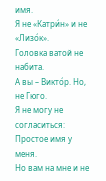имя.
Я не «Катри́н» и не «Лизо́к».
Головка ватой не набита.
А вы – Викто́р. Но, не Гюго.
Я не могу не согласиться:
Простое имя у меня.
Но вам на мне и не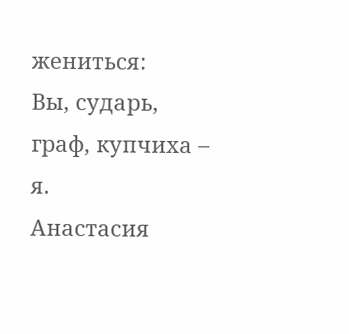жениться:
Вы, сударь, граф, купчиха – я.
Анастасия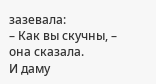зазевала:
– Как вы скучны, – она сказала.
И даму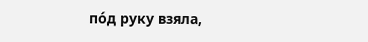по́д руку взяла,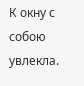К окну с собою увлекла.